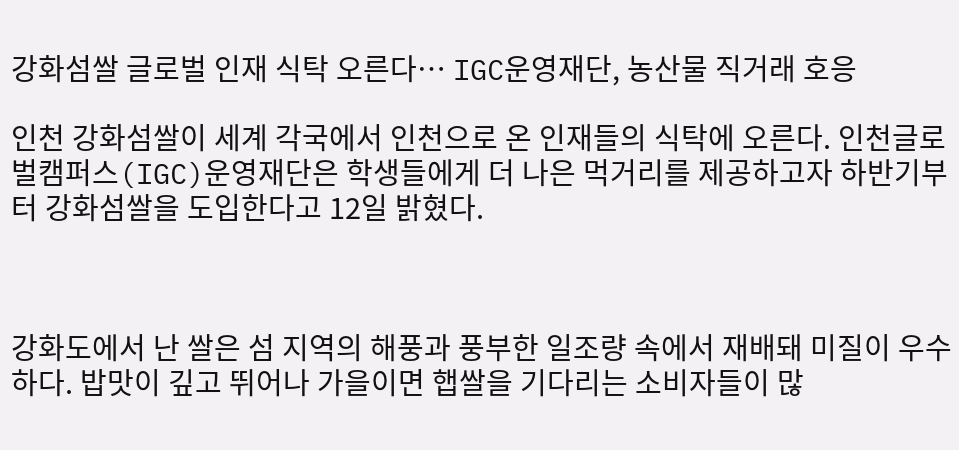강화섬쌀 글로벌 인재 식탁 오른다… IGC운영재단, 농산물 직거래 호응

인천 강화섬쌀이 세계 각국에서 인천으로 온 인재들의 식탁에 오른다. 인천글로벌캠퍼스(IGC)운영재단은 학생들에게 더 나은 먹거리를 제공하고자 하반기부터 강화섬쌀을 도입한다고 12일 밝혔다.



강화도에서 난 쌀은 섬 지역의 해풍과 풍부한 일조량 속에서 재배돼 미질이 우수하다. 밥맛이 깊고 뛰어나 가을이면 햅쌀을 기다리는 소비자들이 많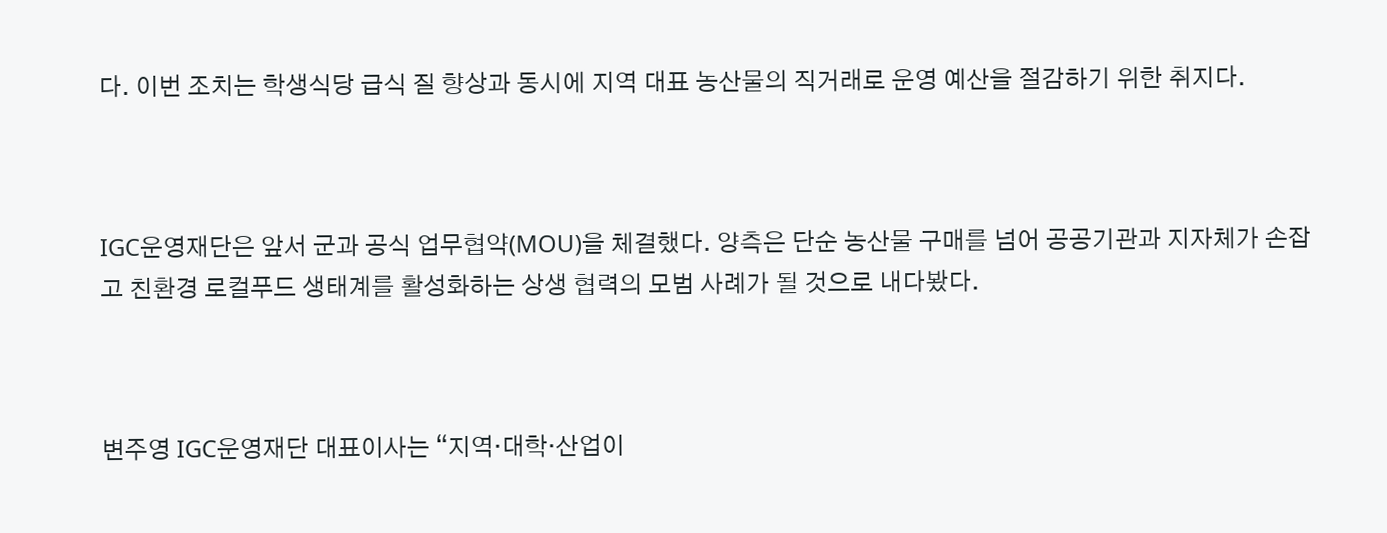다. 이번 조치는 학생식당 급식 질 향상과 동시에 지역 대표 농산물의 직거래로 운영 예산을 절감하기 위한 취지다.



IGC운영재단은 앞서 군과 공식 업무협약(MOU)을 체결했다. 양측은 단순 농산물 구매를 넘어 공공기관과 지자체가 손잡고 친환경 로컬푸드 생태계를 활성화하는 상생 협력의 모범 사례가 될 것으로 내다봤다.



변주영 IGC운영재단 대표이사는 “지역·대학·산업이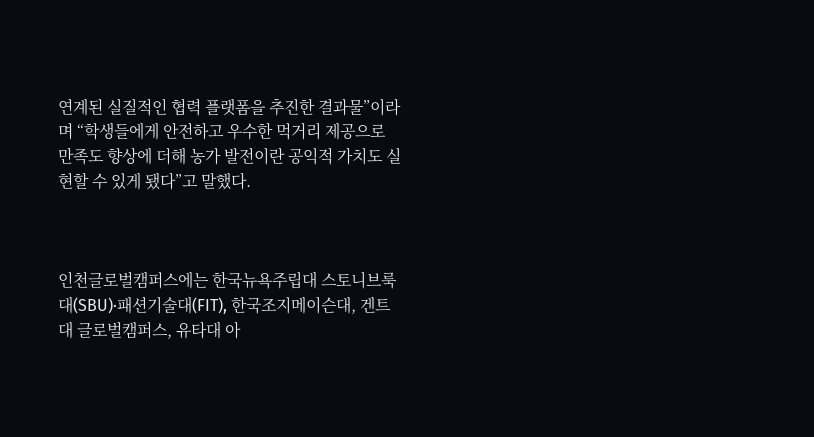연계된 실질적인 협력 플랫폼을 추진한 결과물”이라며 “학생들에게 안전하고 우수한 먹거리 제공으로 만족도 향상에 더해 농가 발전이란 공익적 가치도 실현할 수 있게 됐다”고 말했다.



인천글로벌캠퍼스에는 한국뉴욕주립대 스토니브룩대(SBU)·패션기술대(FIT), 한국조지메이슨대, 겐트대 글로벌캠퍼스, 유타대 아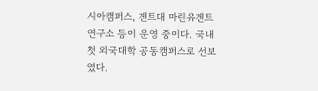시아캠퍼스, 겐트대 마린유겐트연구소 등이 운영 중이다. 국내 첫 외국대학 공동캠퍼스로 선보였다.